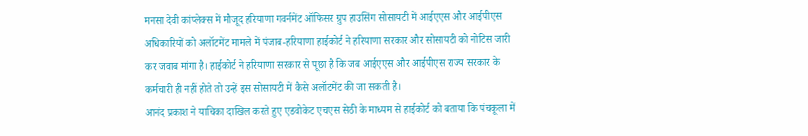मनसा देवी कांप्लेक्स में मौजूद हरियाणा गवर्नमेंट ऑफिसर ग्रुप हाउसिंग सोसायटी में आईएएस और आईपीएस अधिकारियों को अलॉटमेंट मामले में पंजाब-हरियाणा हाईकोर्ट ने हरियाणा सरकार और सोसायटी को नोटिस जारी कर जवाब मांगा है। हाईकोर्ट ने हरियाणा सरकार से पूछा है कि जब आईएएस और आईपीएस राज्य सरकार के कर्मचारी ही नहीं होते तो उन्हें इस सोसायटी में कैसे अलॉटमेंट की जा सकती है।
आनंद प्रकाश ने याचिका दाखिल करते हुए एडवोकेट एचएस सेठी के माध्यम से हाईकोर्ट को बताया कि पंचकूला में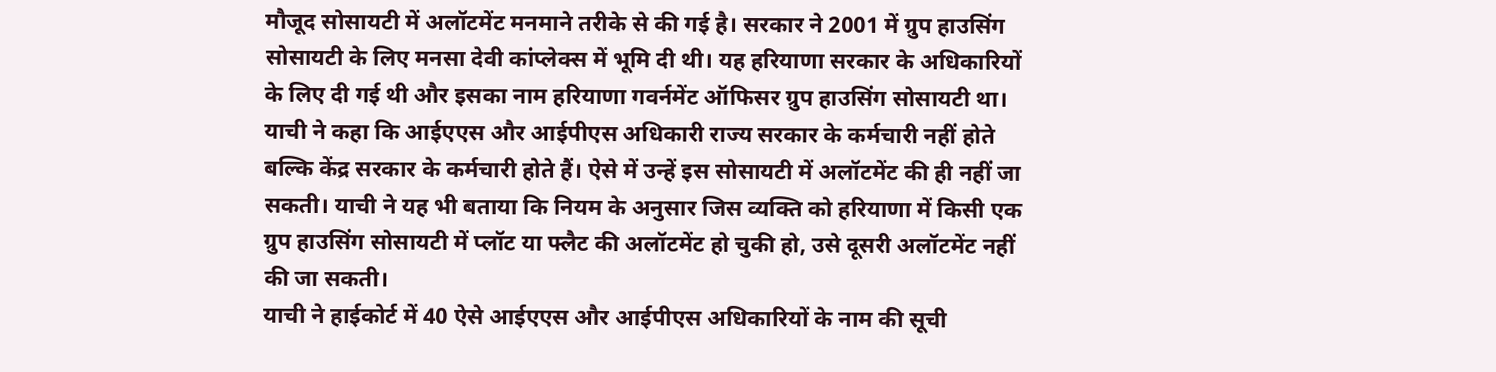मौजूद सोसायटी में अलॉटमेंट मनमाने तरीके से की गई है। सरकार ने 2001 में ग्रुप हाउसिंग सोसायटी के लिए मनसा देवी कांप्लेक्स में भूमि दी थी। यह हरियाणा सरकार के अधिकारियों के लिए दी गई थी और इसका नाम हरियाणा गवर्नमेंट ऑफिसर ग्रुप हाउसिंग सोसायटी था।
याची ने कहा कि आईएएस और आईपीएस अधिकारी राज्य सरकार के कर्मचारी नहीं होते बल्कि केंद्र सरकार के कर्मचारी होते हैं। ऐसे में उन्हें इस सोसायटी में अलॉटमेंट की ही नहीं जा सकती। याची ने यह भी बताया कि नियम के अनुसार जिस व्यक्ति को हरियाणा में किसी एक ग्रुप हाउसिंग सोसायटी में प्लॉट या फ्लैट की अलॉटमेंट हो चुकी हो, उसे दूसरी अलॉटमेंट नहीं की जा सकती।
याची ने हाईकोर्ट में 40 ऐसे आईएएस और आईपीएस अधिकारियों के नाम की सूची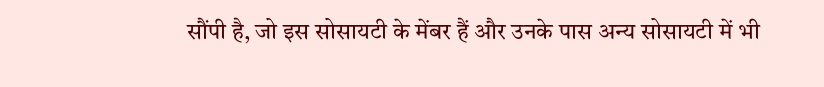सौंपी है, जो इस सोसायटी के मेंबर हैं और उनके पास अन्य सोसायटी में भी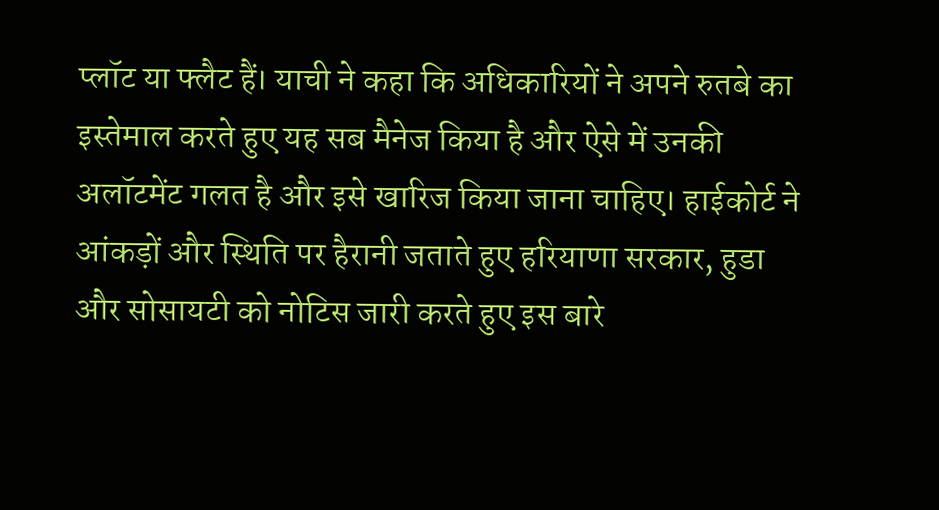प्लॉट या फ्लैट हैं। याची ने कहा कि अधिकारियों ने अपने रुतबे का इस्तेमाल करते हुए यह सब मैनेज किया है और ऐसे में उनकी अलॉटमेंट गलत है और इसे खारिज किया जाना चाहिए। हाईकोर्ट ने आंकड़ों और स्थिति पर हैरानी जताते हुए हरियाणा सरकार, हुडा और सोसायटी को नोटिस जारी करते हुए इस बारे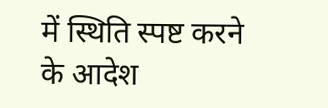में स्थिति स्पष्ट करने के आदेश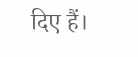दिए हैं।